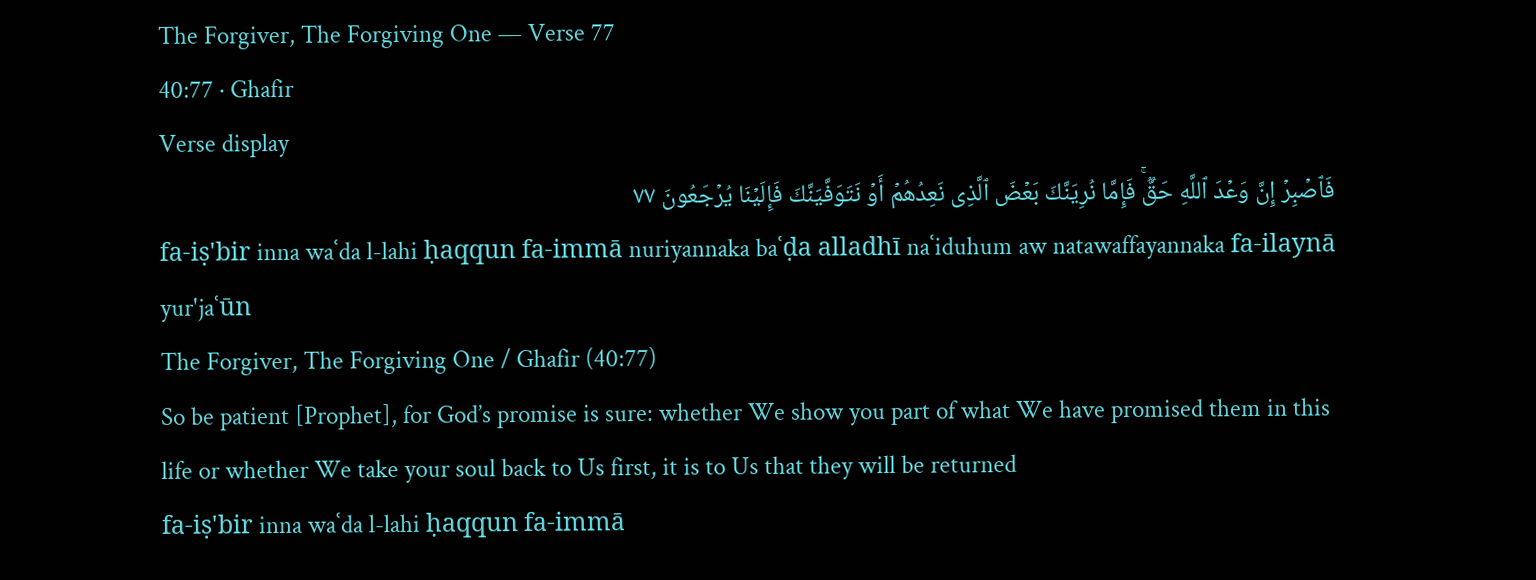The Forgiver, The Forgiving One — Verse 77
40:77 · Ghafir
Verse display
فَٱصۡبِرۡ إِنَّ وَعۡدَ ٱللَّهِ حَقࣱّۚ فَإِمَّا نُرِیَنَّكَ بَعۡضَ ٱلَّذِی نَعِدُهُمۡ أَوۡ نَتَوَفَّیَنَّكَ فَإِلَیۡنَا یُرۡجَعُونَ ٧٧
fa-iṣ'bir inna waʿda l-lahi ḥaqqun fa-immā nuriyannaka baʿḍa alladhī naʿiduhum aw natawaffayannaka fa-ilaynā yur'jaʿūn
The Forgiver, The Forgiving One / Ghafir (40:77)
So be patient [Prophet], for God’s promise is sure: whether We show you part of what We have promised them in this life or whether We take your soul back to Us first, it is to Us that they will be returned
fa-iṣ'bir inna waʿda l-lahi ḥaqqun fa-immā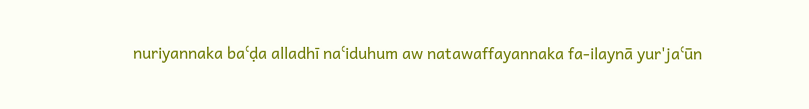nuriyannaka baʿḍa alladhī naʿiduhum aw natawaffayannaka fa-ilaynā yur'jaʿūn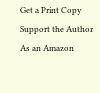Get a Print Copy
Support the Author
As an Amazon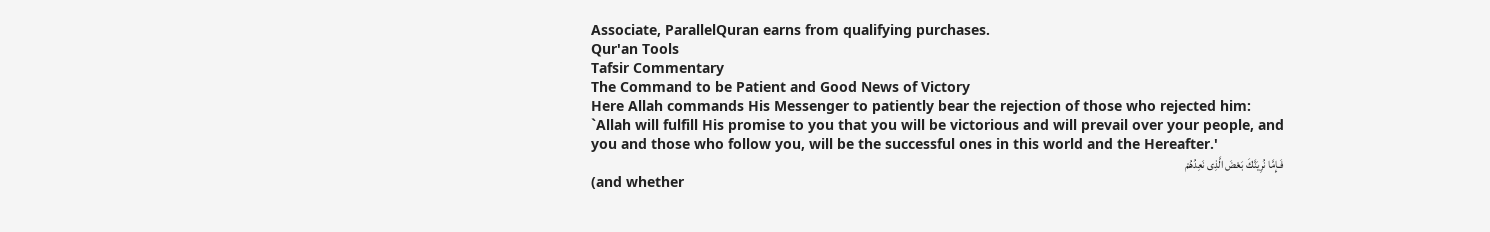Associate, ParallelQuran earns from qualifying purchases.
Qur'an Tools
Tafsir Commentary
The Command to be Patient and Good News of Victory
Here Allah commands His Messenger to patiently bear the rejection of those who rejected him: `Allah will fulfill His promise to you that you will be victorious and will prevail over your people, and you and those who follow you, will be the successful ones in this world and the Hereafter.'
فَـإِمَّا نُرِيَنَّكَ بَعْضَ الَّذِى نَعِدُهُمْ
(and whether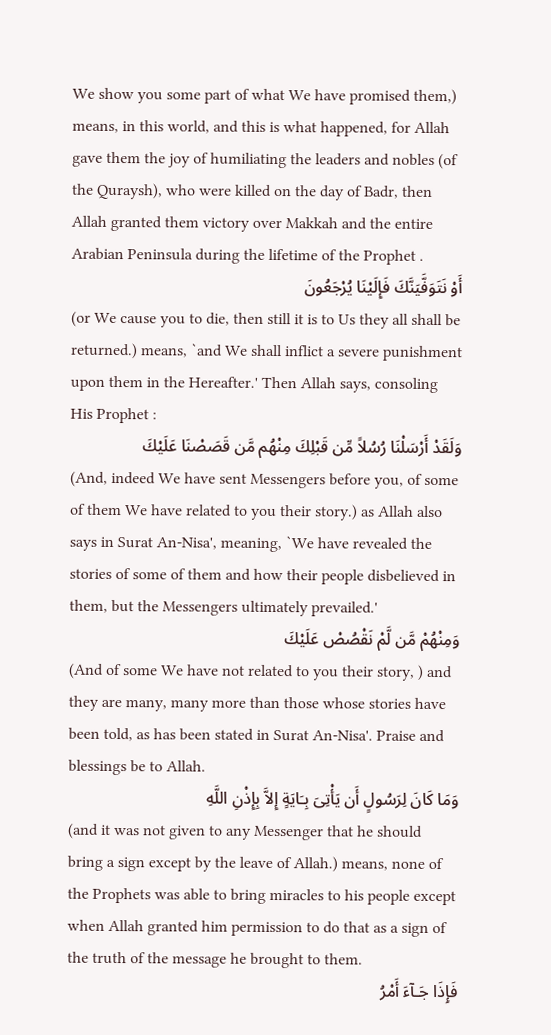We show you some part of what We have promised them,) means, in this world, and this is what happened, for Allah gave them the joy of humiliating the leaders and nobles (of the Quraysh), who were killed on the day of Badr, then Allah granted them victory over Makkah and the entire Arabian Peninsula during the lifetime of the Prophet .
أَوْ نَتَوَفَّيَنَّكَ فَإِلَيْنَا يُرْجَعُونَ
(or We cause you to die, then still it is to Us they all shall be returned.) means, `and We shall inflict a severe punishment upon them in the Hereafter.' Then Allah says, consoling His Prophet :
وَلَقَدْ أَرْسَلْنَا رُسُلاً مِّن قَبْلِكَ مِنْهُم مَّن قَصَصْنَا عَلَيْكَ
(And, indeed We have sent Messengers before you, of some of them We have related to you their story.) as Allah also says in Surat An-Nisa', meaning, `We have revealed the stories of some of them and how their people disbelieved in them, but the Messengers ultimately prevailed.'
وَمِنْهُمْ مَّن لَّمْ نَقْصُصْ عَلَيْكَ
(And of some We have not related to you their story, ) and they are many, many more than those whose stories have been told, as has been stated in Surat An-Nisa'. Praise and blessings be to Allah.
وَمَا كَانَ لِرَسُولٍ أَن يَأْتِىَ بِـَايَةٍ إِلاَّ بِإِذْنِ اللَّهِ
(and it was not given to any Messenger that he should bring a sign except by the leave of Allah.) means, none of the Prophets was able to bring miracles to his people except when Allah granted him permission to do that as a sign of the truth of the message he brought to them.
فَإِذَا جَـآءَ أَمْرُ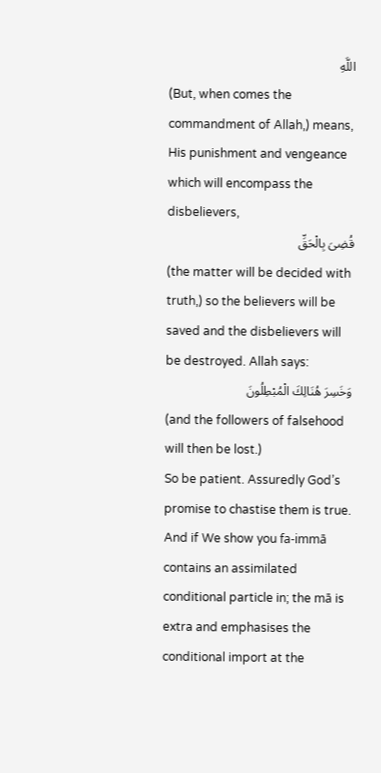اللَّهِ
(But, when comes the commandment of Allah,) means, His punishment and vengeance which will encompass the disbelievers,
قُضِىَ بِالْحَقِّ
(the matter will be decided with truth,) so the believers will be saved and the disbelievers will be destroyed. Allah says:
وَخَسِرَ هُنَالِكَ الْمُبْطِلُونَ
(and the followers of falsehood will then be lost.)
So be patient. Assuredly God’s promise to chastise them is true. And if We show you fa-immā contains an assimilated conditional particle in; the mā is extra and emphasises the conditional import at the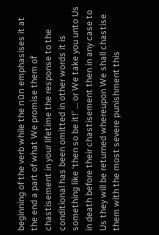beginning of the verb while the nūn emphasises it at the end a part of what We promise them of chastisement in your lifetime the response to the conditional has been omitted in other words it is something like ‘then so be it!’ … or We take you unto Us in death before their chastisement then in any case to Us they will be returned whereupon We shall chastise them with the most severe punishment this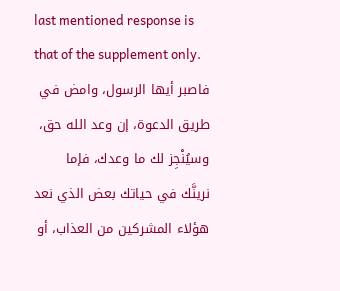last mentioned response is that of the supplement only.
فاصبر أيها الرسول، وامض في طريق الدعوة، إن وعد الله حق، وسيُنْجِز لك ما وعدك، فإما نرينَّك في حياتك بعض الذي نعد هؤلاء المشركين من العذاب، أو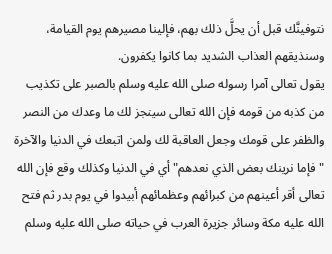نتوفينَّك قبل أن يحلَّ ذلك بهم، فإلينا مصيرهم يوم القيامة، وسنذيقهم العذاب الشديد بما كانوا يكفرون.
يقول تعالى آمرا رسوله صلى الله عليه وسلم بالصبر على تكذيب من كذبه من قومه فإن الله تعالى سينجز لك ما وعدك من النصر والظفر على قومك وجعل العاقبة لك ولمن اتبعك في الدنيا والآخرة "فإما نرينك بعض الذي نعدهم" أي في الدنيا وكذلك وقع فإن الله تعالى أقر أعينهم من كبرائهم وعظمائهم أبيدوا في يوم بدر ثم فتح الله عليه مكة وسائر جزيرة العرب في حياته صلى الله عليه وسلم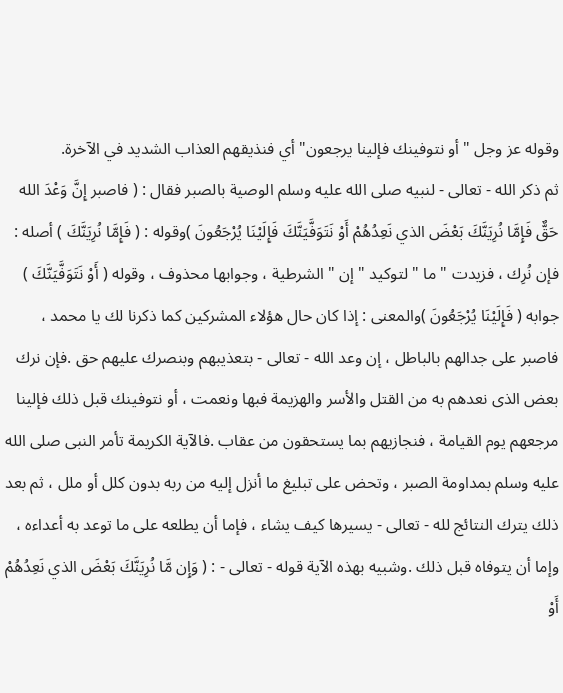وقوله عز وجل "أو نتوفينك فإلينا يرجعون" أي فنذيقهم العذاب الشديد في الآخرة.
ثم ذكر الله - تعالى - لنبيه صلى الله عليه وسلم الوصية بالصبر فقال : ( فاصبر إِنَّ وَعْدَ الله حَقٌّ فَإِمَّا نُرِيَنَّكَ بَعْضَ الذي نَعِدُهُمْ أَوْ نَتَوَفَّيَنَّكَ فَإِلَيْنَا يُرْجَعُونَ )وقوله : ( فَإِمَّا نُرِيَنَّكَ ) أصله : فإن نُرِك ، فزيدت " ما " لتوكيد " إن " الشرطية ، وجوابها محذوف ، وقوله ( أَوْ نَتَوَفَّيَنَّكَ ) جوابه ( فَإِلَيْنَا يُرْجَعُونَ )والمعنى : إذا كان حال هؤلاء المشركين كما ذكرنا لك يا محمد ، فاصبر على جدالهم بالباطل ، إن وعد الله - تعالى - بتعذيبهم وبنصرك عليهم حق .فإن نرك بعض الذى نعدهم به من القتل والأسر والهزيمة فبها ونعمت ، أو نتوفينك قبل ذلك فإلينا مرجعهم يوم القيامة ، فنجازيهم بما يستحقون من عقاب .فالآية الكريمة تأمر النبى صلى الله عليه وسلم بمداومة الصبر ، وتحض على تبليغ ما أنزل إليه من ربه بدون كلل أو ملل ، ثم بعد ذلك يترك النتائج لله - تعالى - يسيرها كيف يشاء ، فإما أن يطلعه على ما توعد به أعداءه ، وإما أن يتوفاه قبل ذلك .وشبيه بهذه الآية قوله - تعالى - : ( وَإِن مَّا نُرِيَنَّكَ بَعْضَ الذي نَعِدُهُمْ أَوْ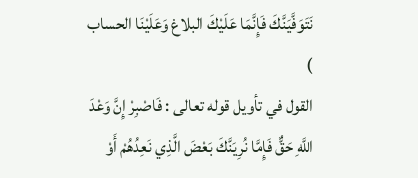نَتَوَفَّيَنَّكَ فَإِنَّمَا عَلَيْكَ البلاغ وَعَلَيْنَا الحساب )
القول في تأويل قوله تعالى : فَاصْبِرْ إِنَّ وَعْدَ اللَّهِ حَقٌّ فَإِمَّا نُرِيَنَّكَ بَعْضَ الَّذِي نَعِدُهُمْ أَوْ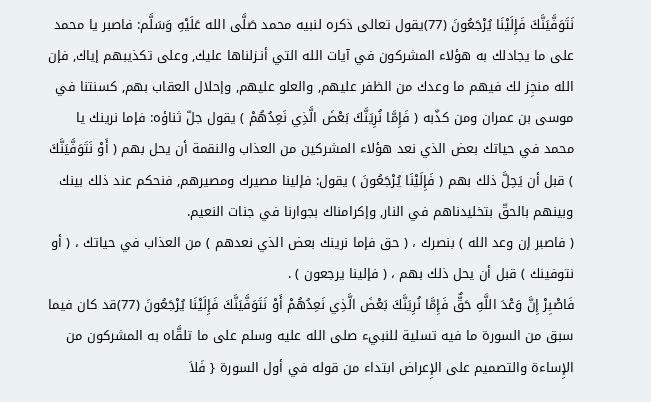نَتَوَفَّيَنَّكَ فَإِلَيْنَا يُرْجَعُونَ (77)يقول تعالى ذكره لنبيه محمد صَلَّى الله عَلَيْهِ وَسَلَّم: فاصبر يا محمد على ما يجادلك به هؤلاء المشركون في آيات الله التي أنـزلناها عليك, وعلى تكذيبهم إياك, فإن الله منجِز لك فيهم ما وعدك من الظفر عليهم, والعلو عليهم, وإحلال العقاب بهم, كسنتنا في موسى بن عمران ومن كذّبه ( فَإِمَّا نُرِيَنَّكَ بَعْضَ الَّذِي نَعِدُهُمْ ) يقول جلّ ثناؤه: فإما نرينك يا محمد في حياتك بعض الذي نعد هؤلاء المشركين من العذاب والنقمة أن يحل بهم ( أَوْ نَتَوَفَّيَنَّكَ ) قبل أن يَحِلَّ ذلك بهم ( فَإِلَيْنَا يُرْجَعُونَ ) يقول: فإلينا مصيرك ومصيرهم, فنحكم عند ذلك بينك وبينهم بالحقّ بتخليدناهم في النار, وإكرامناك بجوارنا في جنات النعيم.
( فاصبر إن وعد الله ) بنصرك ، ( حق فإما نرينك بعض الذي نعدهم ) من العذاب في حياتك ، ( أو نتوفينك ) قبل أن يحل ذلك بهم ، ( فإلينا يرجعون ) .
فَاصْبِرْ إِنَّ وَعْدَ اللَّهِ حَقٌّ فَإِمَّا نُرِيَنَّكَ بَعْضَ الَّذِي نَعِدُهُمْ أَوْ نَتَوَفَّيَنَّكَ فَإِلَيْنَا يُرْجَعُونَ (77)قد كان فيما سبق من السورة ما فيه تسلية للنبيء صلى الله عليه وسلم على ما تلقَّاه به المشركون من الإِساءة والتصميم على الإِعراض ابتداء من قوله في أول السورة { فَلاَ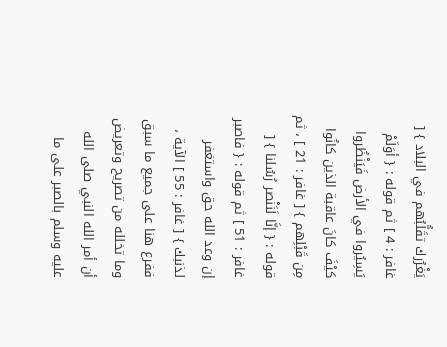يَغْرُرك تقَلُّبُهم في البلاد } [ غافر : 4 ] ثم قوله : { أوَلَمْ يَسِيُروا في الأرض فَيَنْظُروا كيْفَ كانَ عاقبة الذين كانُوا مِن قَبْلِهم } [ غافر : 21 ] ، ثم قوله : { إنَّا لَنَنْصر رُسُلنا } [ غافر : 51 ] ثم قوله : { فاصبر إن وعد الله حق واستغفر لذنبك } [ غافر : 55 ] الآية ، ففرع هنا على جميع ما سبق وما تخلله من تصريح وتعريض أن أمر الله النبي صلى الله عليه وسلم بالصبر على ما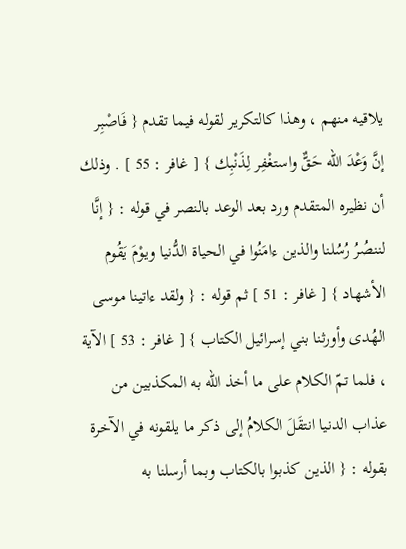يلاقيه منهم ، وهذا كالتكرير لقوله فيما تقدم { فَاصْبِر إنَّ وَعْدَ الله حَقٌّ واستغْفِر لِذَنْبِك } [ غافر : 55 ] . وذلك أن نظيره المتقدم ورد بعد الوعد بالنصر في قوله : { إنَّا لننصُرُ رُسُلنا والذين ءامَنُوا في الحياة الدُّنيا ويوْمَ يَقُوم الأشهاد } [ غافر : 51 ] ثم قوله : { ولقد ءاتينا موسى الهُدى وأورثنا بني إسرائيل الكتاب } [ غافر : 53 ] الآية ، فلما تمّ الكلام على ما أخذ الله به المكذبين من عذاب الدنيا انتقَلَ الكلامُ إلى ذكر ما يلقونه في الآخرة بقوله : { الذين كذبوا بالكتاب وبما أرسلنا به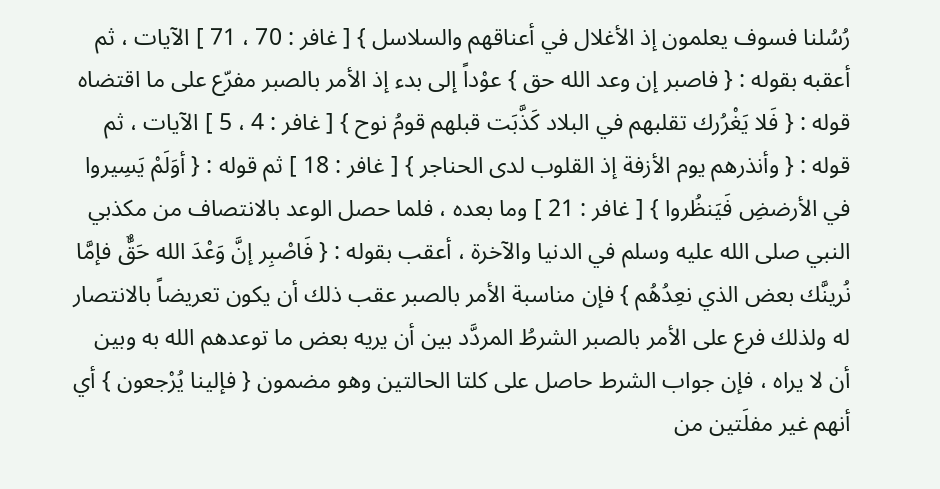رُسُلنا فسوف يعلمون إذ الأغلال في أعناقهم والسلاسل } [ غافر : 70 ، 71 ] الآيات ، ثم أعقبه بقوله : { فاصبر إن وعد الله حق } عوْداً إلى بدء إذ الأمر بالصبر مفرّع على ما اقتضاه قوله : { فَلا يَغْرُرك تقلبهم في البلاد كَذَّبَت قبلهم قومُ نوح } [ غافر : 4 ، 5 ] الآيات ، ثم قوله : { وأنذرهم يوم الأزفة إذ القلوب لدى الحناجر } [ غافر : 18 ] ثم قوله : { أوَلَمْ يَسِيروا في الأرضضِ فَيَنظُروا } [ غافر : 21 ] وما بعده ، فلما حصل الوعد بالانتصاف من مكذبي النبي صلى الله عليه وسلم في الدنيا والآخرة ، أعقب بقوله : { فَاصْبِر إنَّ وَعْدَ الله حَقٌّ فإمَّا نُرينَّك بعض الذي نعِدُهُم } فإن مناسبة الأمر بالصبر عقب ذلك أن يكون تعريضاً بالانتصار له ولذلك فرع على الأمر بالصبر الشرطُ المردَّد بين أن يريه بعض ما توعدهم الله به وبين أن لا يراه ، فإن جواب الشرط حاصل على كلتا الحالتين وهو مضمون { فإلينا يُرْجعون } أي أنهم غير مفلَتين من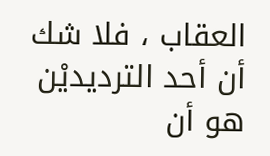العقاب ، فلا شك أن أحد الترديديْن هو أن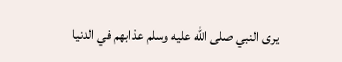يرى النبي صلى الله عليه وسلم عذابهم في الدنيا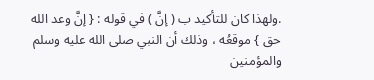.ولهذا كان للتأكيد ب ( إنَّ ) في قوله : { إنَّ وعد الله حق } موقعُه ، وذلك أن النبي صلى الله عليه وسلم والمؤمنين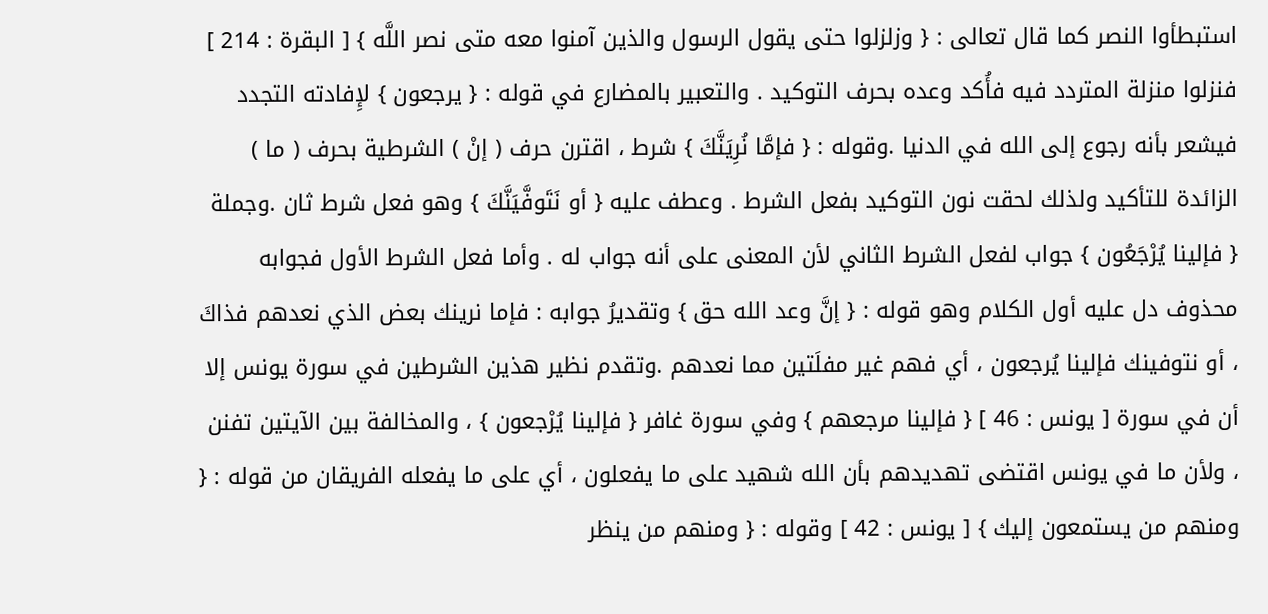استبطأوا النصر كما قال تعالى : { وزلزلوا حتى يقول الرسول والذين آمنوا معه متى نصر اللَّه } [ البقرة : 214 ] فنزلوا منزلة المتردد فيه فأُكد وعده بحرف التوكيد . والتعبير بالمضارع في قوله : { يرجعون } لإِفادته التجدد فيشعر بأنه رجوع إلى الله في الدنيا .وقوله : { فإمَّا نُرِيَنَّكَ } شرط ، اقترن حرف ( إنْ ) الشرطية بحرف ( ما ) الزائدة للتأكيد ولذلك لحقت نون التوكيد بفعل الشرط . وعطف عليه { أو نَتَوفَّيَنَّكَ } وهو فعل شرط ثان .وجملة { فإلينا يُرْجَعُون } جواب لفعل الشرط الثاني لأن المعنى على أنه جواب له . وأما فعل الشرط الأول فجوابه محذوف دل عليه أول الكلام وهو قوله : { إنَّ وعد الله حق } وتقديرُ جوابه : فإما نرينك بعض الذي نعدهم فذاكَ ، أو نتوفينك فإلينا يُرجعون ، أي فهم غير مفلَتين مما نعدهم .وتقدم نظير هذين الشرطين في سورة يونس إلا أن في سورة [ يونس : 46 ] { فإلينا مرجعهم } وفي سورة غافر { فإلينا يُرْجعون } ، والمخالفة بين الآيتين تفنن ، ولأن ما في يونس اقتضى تهديدهم بأن الله شهيد على ما يفعلون ، أي على ما يفعله الفريقان من قوله : { ومنهم من يستمعون إليك } [ يونس : 42 ] وقوله : { ومنهم من ينظر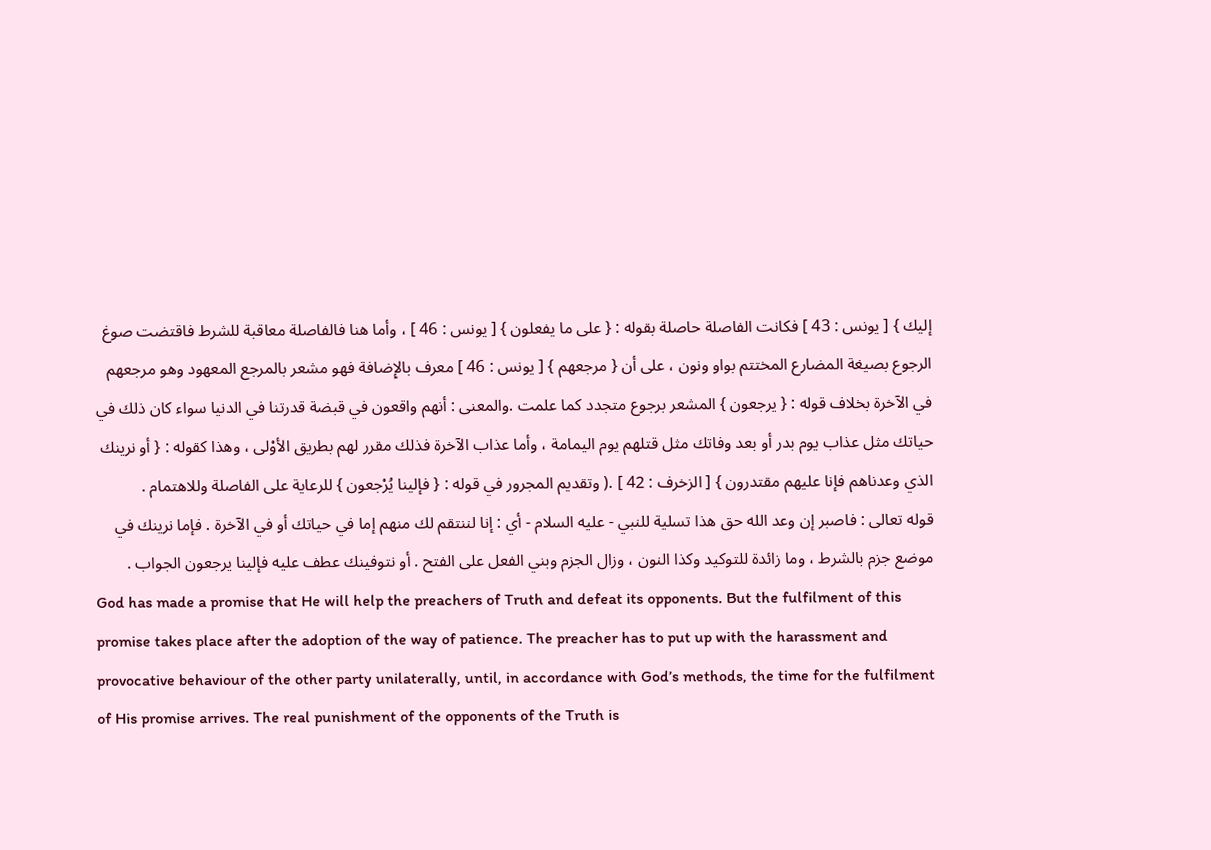إليك } [ يونس : 43 ] فكانت الفاصلة حاصلة بقوله : { على ما يفعلون } [ يونس : 46 ] ، وأما هنا فالفاصلة معاقبة للشرط فاقتضت صوغ الرجوع بصيغة المضارع المختتم بواو ونون ، على أن { مرجعهم } [ يونس : 46 ] معرف بالإِضافة فهو مشعر بالمرجع المعهود وهو مرجعهم في الآخرة بخلاف قوله : { يرجعون } المشعر برجوع متجدد كما علمت .والمعنى : أنهم واقعون في قبضة قدرتنا في الدنيا سواء كان ذلك في حياتك مثل عذاب يوم بدر أو بعد وفاتك مثل قتلهم يوم اليمامة ، وأما عذاب الآخرة فذلك مقرر لهم بطريق الأوْلى ، وهذا كقوله : { أو نرينك الذي وعدناهم فإنا عليهم مقتدرون } [ الزخرف : 42 ] .( وتقديم المجرور في قوله : { فإلينا يُرْجعون } للرعاية على الفاصلة وللاهتمام .
قوله تعالى : فاصبر إن وعد الله حق هذا تسلية للنبي - عليه السلام - أي : إنا لننتقم لك منهم إما في حياتك أو في الآخرة . فإما نرينك في موضع جزم بالشرط ، وما زائدة للتوكيد وكذا النون ، وزال الجزم وبني الفعل على الفتح . أو نتوفينك عطف عليه فإلينا يرجعون الجواب .
God has made a promise that He will help the preachers of Truth and defeat its opponents. But the fulfilment of this promise takes place after the adoption of the way of patience. The preacher has to put up with the harassment and provocative behaviour of the other party unilaterally, until, in accordance with God’s methods, the time for the fulfilment of His promise arrives. The real punishment of the opponents of the Truth is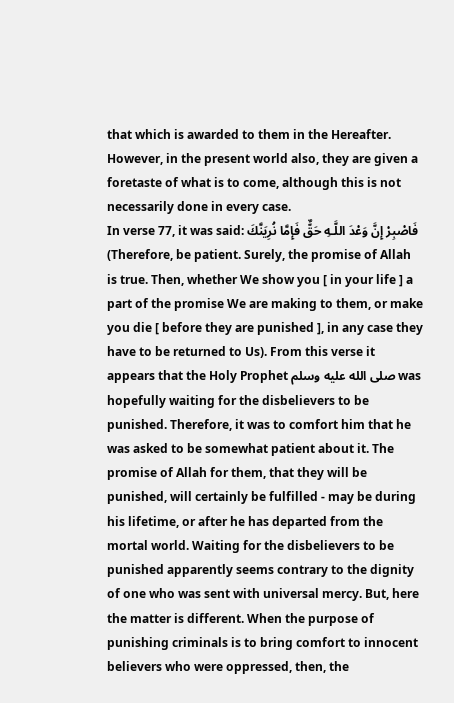that which is awarded to them in the Hereafter. However, in the present world also, they are given a foretaste of what is to come, although this is not necessarily done in every case.
In verse 77, it was said: فَاصْبِرْ إِنَّ وَعْدَ اللَّـهِ حَقٌّ فَإِمَّا نُرِيَنَّكَ (Therefore, be patient. Surely, the promise of Allah is true. Then, whether We show you [ in your life ] a part of the promise We are making to them, or make you die [ before they are punished ], in any case they have to be returned to Us). From this verse it appears that the Holy Prophet صلى الله عليه وسلم was hopefully waiting for the disbelievers to be punished. Therefore, it was to comfort him that he was asked to be somewhat patient about it. The promise of Allah for them, that they will be punished, will certainly be fulfilled - may be during his lifetime, or after he has departed from the mortal world. Waiting for the disbelievers to be punished apparently seems contrary to the dignity of one who was sent with universal mercy. But, here the matter is different. When the purpose of punishing criminals is to bring comfort to innocent believers who were oppressed, then, the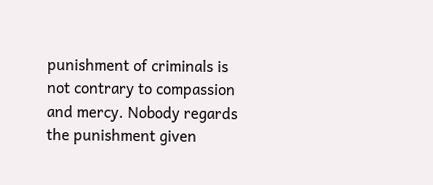punishment of criminals is not contrary to compassion and mercy. Nobody regards the punishment given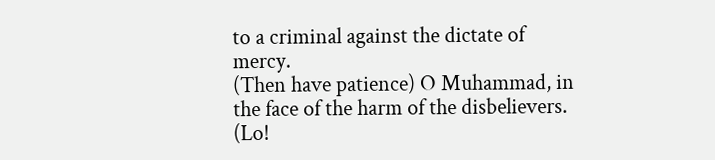to a criminal against the dictate of mercy.
(Then have patience) O Muhammad, in the face of the harm of the disbelievers. (Lo!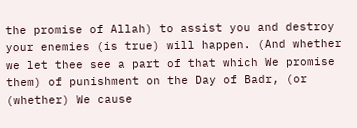the promise of Allah) to assist you and destroy your enemies (is true) will happen. (And whether we let thee see a part of that which We promise them) of punishment on the Day of Badr, (or (whether) We cause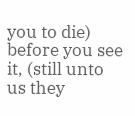you to die) before you see it, (still unto us they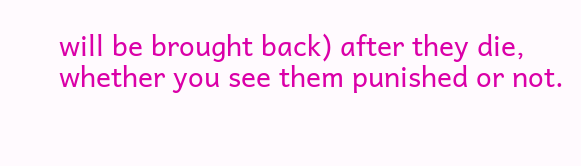will be brought back) after they die, whether you see them punished or not.